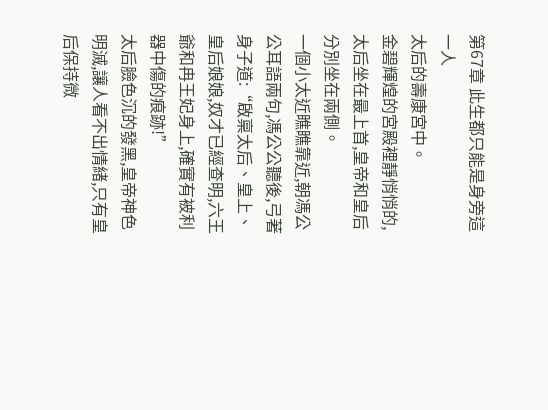第67章 此生都只能是身旁這一人
太后的壽康宮中。
金碧輝煌的宮殿裡靜悄悄的,太后坐在最上首,皇帝和皇后分別坐在兩側。
一個小太近瞧瞧靠近,朝馮公公耳語兩句,馮公公聽後,弓著身子道:“啟稟太后、皇上、皇后娘娘,奴才已經查明,六王爺和冉王妃身上,確實有被利器中傷的痕跡!”
太后臉色沉的發黑,皇帝神色明滅,讓人看不出情緒,只有皇后保持微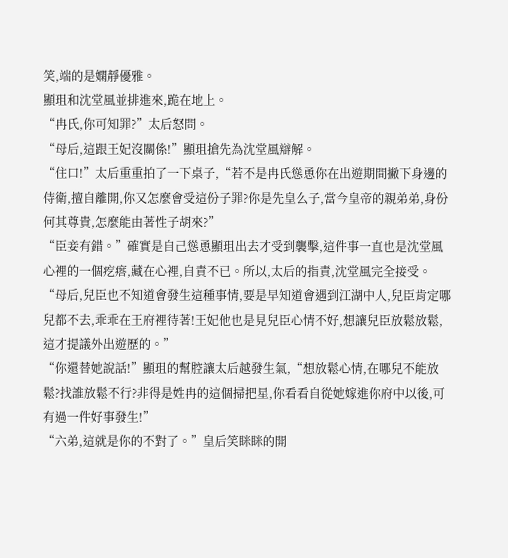笑,端的是嫻靜優雅。
顯珇和沈堂風並排進來,跪在地上。
“冉氏,你可知罪?”太后怒問。
“母后,這跟王妃沒關係!”顯珇搶先為沈堂風辯解。
“住口!”太后重重拍了一下桌子,“若不是冉氏慫恿你在出遊期間撇下身邊的侍衛,擅自離開,你又怎麼會受這份子罪?你是先皇么子,當今皇帝的親弟弟,身份何其尊貴,怎麼能由著性子胡來?”
“臣妾有錯。”確實是自己慫恿顯珇出去才受到襲擊,這件事一直也是沈堂風心裡的一個疙瘩,藏在心裡,自責不已。所以,太后的指責,沈堂風完全接受。
“母后,兒臣也不知道會發生這種事情,要是早知道會遇到江湖中人,兒臣肯定哪兒都不去,乖乖在王府裡待著!王妃他也是見兒臣心情不好,想讓兒臣放鬆放鬆,這才提議外出遊歷的。”
“你還替她說話!”顯珇的幫腔讓太后越發生氣,“想放鬆心情,在哪兒不能放鬆?找誰放鬆不行?非得是姓冉的這個掃把星,你看看自從她嫁進你府中以後,可有過一件好事發生!”
“六弟,這就是你的不對了。”皇后笑眯眯的開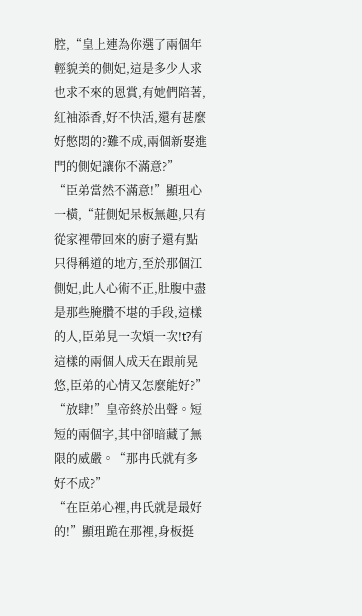腔,“皇上連為你選了兩個年輕貌美的側妃,這是多少人求也求不來的恩賞,有她們陪著,紅袖添香,好不快活,還有甚麼好憋悶的?難不成,兩個新娶進門的側妃讓你不滿意?”
“臣弟當然不滿意!”顯珇心一橫,“莊側妃呆板無趣,只有從家裡帶回來的廚子還有點只得稱道的地方,至於那個江側妃,此人心術不正,肚腹中盡是那些腌臢不堪的手段,這樣的人,臣弟見一次煩一次!t?有這樣的兩個人成天在跟前晃悠,臣弟的心情又怎麼能好?”
“放肆!”皇帝終於出聲。短短的兩個字,其中卻暗藏了無限的威嚴。“那冉氏就有多好不成?”
“在臣弟心裡,冉氏就是最好的!”顯珇跪在那裡,身板挺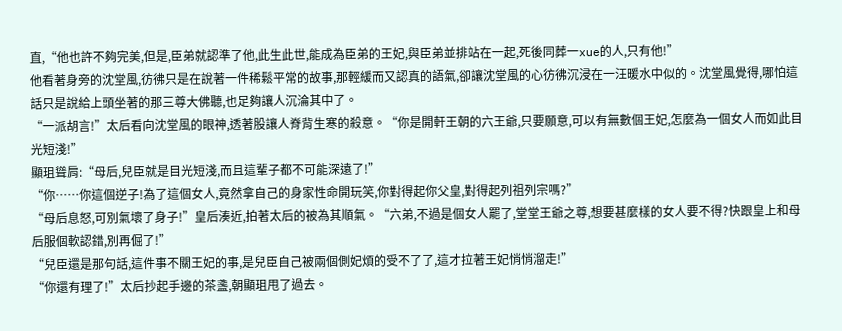直,“他也許不夠完美,但是,臣弟就認準了他,此生此世,能成為臣弟的王妃,與臣弟並排站在一起,死後同葬一xue的人,只有他!”
他看著身旁的沈堂風,彷彿只是在說著一件稀鬆平常的故事,那輕緩而又認真的語氣,卻讓沈堂風的心彷彿沉浸在一汪暖水中似的。沈堂風覺得,哪怕這話只是說給上頭坐著的那三尊大佛聽,也足夠讓人沉淪其中了。
“一派胡言!”太后看向沈堂風的眼神,透著股讓人脊背生寒的殺意。“你是開軒王朝的六王爺,只要願意,可以有無數個王妃,怎麼為一個女人而如此目光短淺!”
顯珇聳肩:“母后,兒臣就是目光短淺,而且這輩子都不可能深遠了!”
“你……你這個逆子!為了這個女人,竟然拿自己的身家性命開玩笑,你對得起你父皇,對得起列祖列宗嗎?”
“母后息怒,可別氣壞了身子!”皇后湊近,拍著太后的被為其順氣。“六弟,不過是個女人罷了,堂堂王爺之尊,想要甚麼樣的女人要不得?快跟皇上和母后服個軟認錯,別再倔了!”
“兒臣還是那句話,這件事不關王妃的事,是兒臣自己被兩個側妃煩的受不了了,這才拉著王妃悄悄溜走!”
“你還有理了!”太后抄起手邊的茶盞,朝顯珇甩了過去。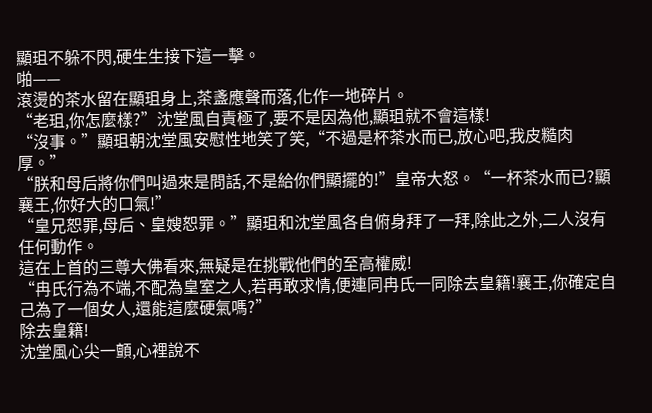顯珇不躲不閃,硬生生接下這一擊。
啪——
滾燙的茶水留在顯珇身上,茶盞應聲而落,化作一地碎片。
“老珇,你怎麼樣?”沈堂風自責極了,要不是因為他,顯珇就不會這樣!
“沒事。”顯珇朝沈堂風安慰性地笑了笑,“不過是杯茶水而已,放心吧,我皮糙肉厚。”
“朕和母后將你們叫過來是問話,不是給你們顯擺的!”皇帝大怒。“一杯茶水而已?顯襄王,你好大的口氣!”
“皇兄恕罪,母后、皇嫂恕罪。”顯珇和沈堂風各自俯身拜了一拜,除此之外,二人沒有任何動作。
這在上首的三尊大佛看來,無疑是在挑戰他們的至高權威!
“冉氏行為不端,不配為皇室之人,若再敢求情,便連同冉氏一同除去皇籍!襄王,你確定自己為了一個女人,還能這麼硬氣嗎?”
除去皇籍!
沈堂風心尖一顫,心裡說不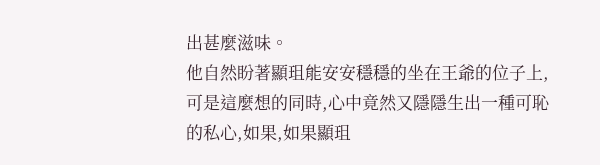出甚麼滋味。
他自然盼著顯珇能安安穩穩的坐在王爺的位子上,可是這麼想的同時,心中竟然又隱隱生出一種可恥的私心,如果,如果顯珇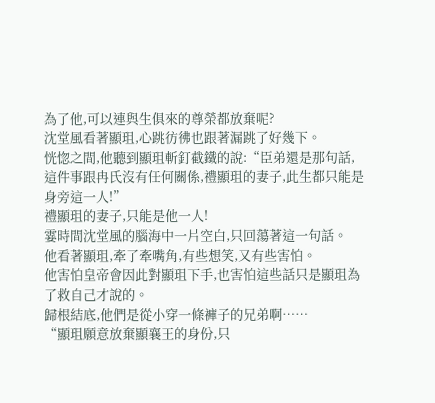為了他,可以連與生俱來的尊榮都放棄呢?
沈堂風看著顯珇,心跳彷彿也跟著漏跳了好幾下。
恍惚之間,他聽到顯珇斬釘截鐵的說:“臣弟還是那句話,這件事跟冉氏沒有任何關係,禮顯珇的妻子,此生都只能是身旁這一人!”
禮顯珇的妻子,只能是他一人!
霎時間沈堂風的腦海中一片空白,只回蕩著這一句話。
他看著顯珇,牽了牽嘴角,有些想笑,又有些害怕。
他害怕皇帝會因此對顯珇下手,也害怕這些話只是顯珇為了救自己才說的。
歸根結底,他們是從小穿一條褲子的兄弟啊……
“顯珇願意放棄顯襄王的身份,只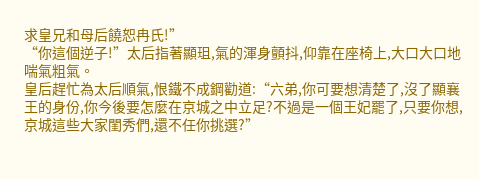求皇兄和母后饒恕冉氏!”
“你這個逆子!”太后指著顯珇,氣的渾身顫抖,仰靠在座椅上,大口大口地喘氣粗氣。
皇后趕忙為太后順氣,恨鐵不成鋼勸道:“六弟,你可要想清楚了,沒了顯襄王的身份,你今後要怎麼在京城之中立足?不過是一個王妃罷了,只要你想,京城這些大家閨秀們,還不任你挑選?”